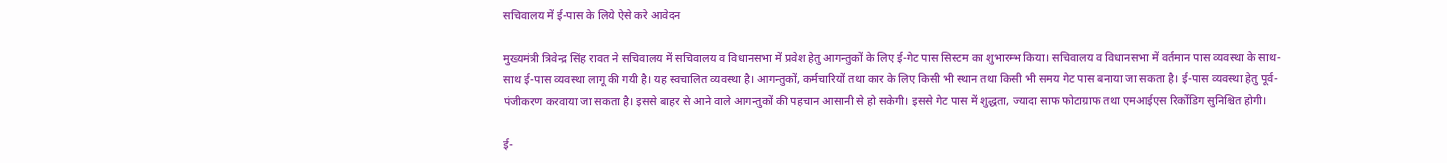सचिवालय में ई-पास के लिये ऐसे करे आवेदन

मुख्यमंत्री त्रिवेन्द्र सिंह रावत ने सचिवालय में सचिवालय व विधानसभा में प्रवेश हेतु आगन्तुकों के लिए ई-गेट पास सिस्टम का शुभारम्भ किया। सचिवालय व विधानसभा में वर्तमान पास व्यवस्था के साथ-साथ ई-पास व्यवस्था लागू की गयी है। यह स्वचालित व्यवस्था है। आगन्तुकों, कर्मचारियों तथा कार के लिए किसी भी स्थान तथा किसी भी समय गेट पास बनाया जा सकता है। ई-पास व्यवस्था हेतु पूर्व-पंजीकरण करवाया जा सकता है। इससे बाहर से आने वाले आगन्तुकों की पहचान आसानी से हो सकेगी। इससे गेट पास में शुद्धता, ज्यादा साफ फोटाग्राफ तथा एमआईएस रिर्कोडिग सुनिश्चित होगी।

ई-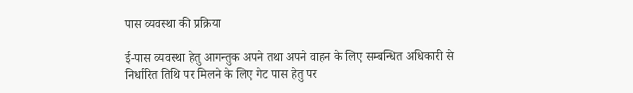पास व्यवस्था की प्रक्रिया

ई-पास व्यवस्था हेतु आगन्तुक अपने तथा अपने वाहन के लिए सम्बन्धित अधिकारी से निर्धारित तिथि पर मिलने के लिए गेट पास हेतु पर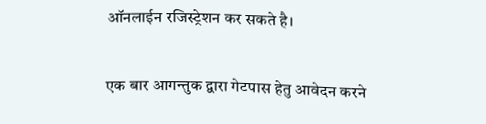ऑनलाईन रजिस्ट्रेशन कर सकते है।

एक बार आगन्तुक द्वारा गेटपास हेतु आवेदन करने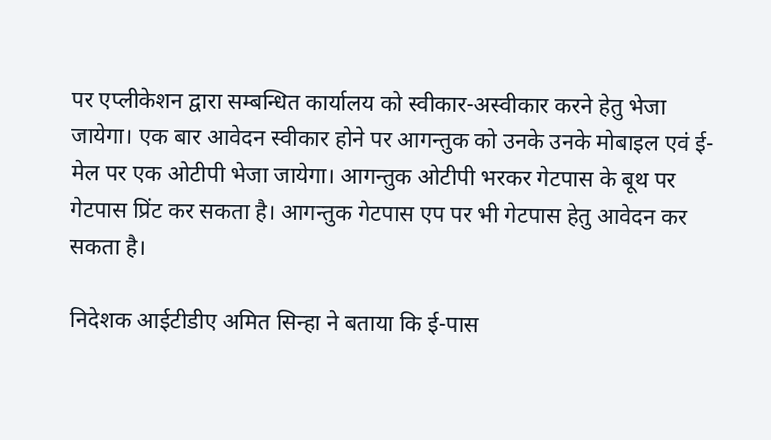पर एप्लीकेशन द्वारा सम्बन्धित कार्यालय को स्वीकार-अस्वीकार करने हेतु भेजा जायेगा। एक बार आवेदन स्वीकार होने पर आगन्तुक को उनके उनके मोबाइल एवं ई-मेल पर एक ओटीपी भेजा जायेगा। आगन्तुक ओटीपी भरकर गेटपास के बूथ पर गेटपास प्रिंट कर सकता है। आगन्तुक गेटपास एप पर भी गेटपास हेतु आवेदन कर सकता है।

निदेशक आईटीडीए अमित सिन्हा ने बताया कि ई-पास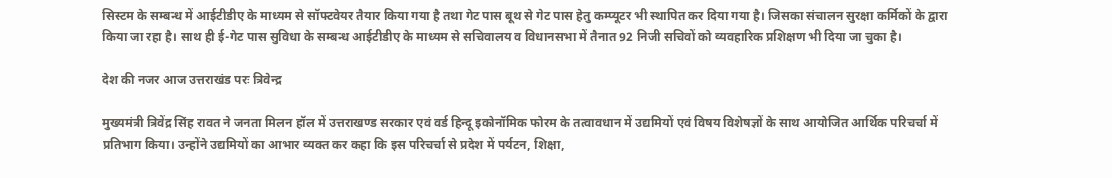सिस्टम के सम्बन्ध में आईटीडीए के माध्यम से सॉफ्टवेयर तैयार किया गया है तथा गेट पास बूथ से गेट पास हेतु कम्प्यूटर भी स्थापित कर दिया गया है। जिसका संचालन सुरक्षा कर्मिकों के द्वारा किया जा रहा है। साथ ही ई-गेट पास सुविधा के सम्बन्ध आईटीडीए के माध्यम से सचिवालय व विधानसभा में तैनात 92 निजी सचिवों को व्यवहारिक प्रशिक्षण भी दिया जा चुका है।

देश की नजर आज उत्तराखंड परः त्रिवेन्द्र

मुख्यमंत्री त्रिवेंद्र सिंह रावत ने जनता मिलन हॉल में उत्तराखण्ड सरकार एवं वर्ड हिन्दू इकोनॉमिक फोरम के तत्वावधान में उद्यमियों एवं विषय विशेषज्ञों के साथ आयोजित आर्थिक परिचर्चा में प्रतिभाग किया। उन्होंने उद्यमियों का आभार व्यक्त कर कहा कि इस परिचर्चा से प्रदेश में पर्यटन, शिक्षा,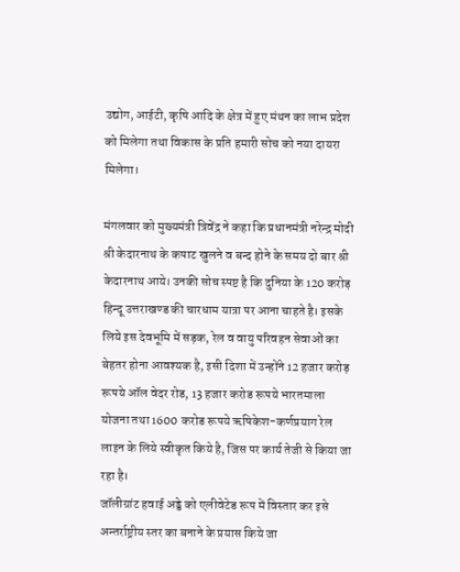उद्योग, आईटी, कृषि आदि के क्षेत्र में हुए मंथन का लाभ प्रदेश को मिलेगा तथा विकास के प्रति हमारी सोच को नया दायरा मिलेगा।

मंगलवार को मुख्यमंत्री त्रिवेंद्र ने कहा कि प्रधानमंत्री नरेन्द्र मोदी श्री केदारनाथ के कपाट खुलने व बन्द होने के समय दो बार श्री केदारनाथ आये। उनकी सोच स्पष्ट है कि दुनिया के 120 करोड़ हिन्दू उत्तराखण्ड की चारधाम यात्रा पर आना चाहते है। इसके लिये इस देवभूमि में सड़क, रेल व वायु परिवहन सेवाओं का बेहतर होना आवश्यक है, इसी दिशा में उन्होंने 12 हजार करोड़ रूपये ऑल वेदर रोड, 13 हजार करोड रूपये भारतमाला योजना तथा 1600 करोड रूपये ऋषिकेश-कर्णप्रयाग रेल लाइन के लिये स्वीकृत किये है, जिस पर कार्य तेजी से किया जा रहा है।
जॉलीग्रांट हवाई अड्डे को एलीवेटेड रूप में विस्तार कर इसे अन्तर्राष्ट्रीय स्तर का बनाने के प्रयास किये जा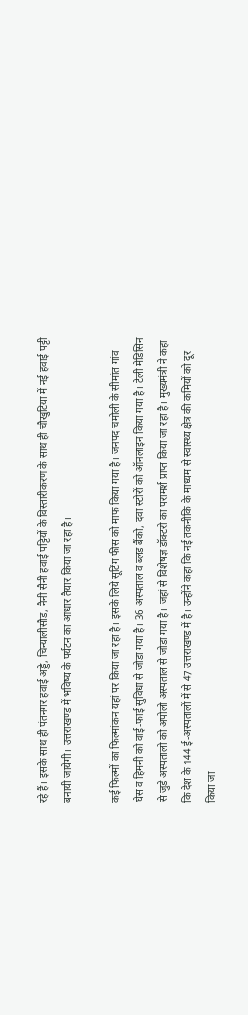रहे हैं। इसके साथ ही पंतनगर हवाई अड्डे, चिन्यालीसौड, नैनी सैनी हवाई पट्टियों के विस्तारीकरण के साथ ही चौखुटिया में नई हवाई पट्टी बनायी जायेगी। उत्तराखण्ड में भविष्य के पर्यटन का आधार तैयार किया जा रहा है।

कई फिल्मों का फिल्मांकन यहां पर किया जा रहा है। इसके लिये सूटिंग फीस को माफ किया गया है। जनपद चमोली के सीमांत गांव घेस व हिमनी को वाई-फाई सुविधा से जोडा गया है। 36 अस्पताल व ब्लड बैंको, दवा स्टोरों को ऑनलाइन किया गया है। टेली मेडिसिन से जुडे अस्पतालो को अपोलो अस्पताल से जोडा गया है। जहां से विशेषज्ञ डॉक्टरो का परामर्श प्राप्त किया जा रहा है। मुख्यमंत्री ने कहा कि देश के 144 ई-अस्पतालों में से 47 उत्तराखण्ड में है। उन्होंने कहा कि नई तकनीकि के माध्यम से स्वास्थ्य क्षेत्र की कमियों को दूर किया जा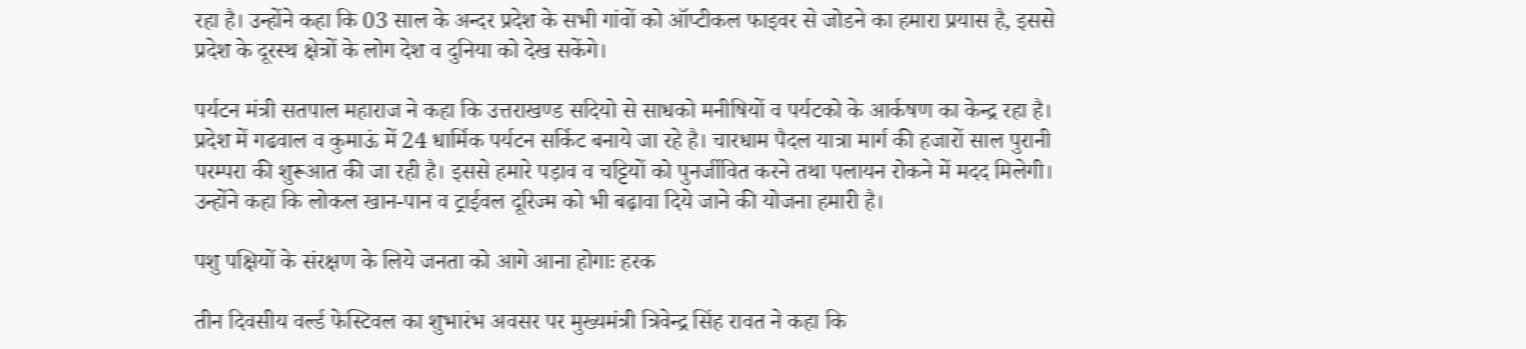रहा है। उन्होंने कहा कि 03 साल के अन्दर प्रदेश के सभी गांवों को ऑप्टीकल फाइवर से जोडने का हमारा प्रयास है, इससे प्रदेश के दूरस्थ क्षेत्रों के लोग देश व दुनिया को देख सकेंगे।

पर्यटन मंत्री सतपाल महाराज ने कहा कि उत्तराखण्ड सदियो से साधको मनीषियों व पर्यटको के आर्कषण का केन्द्र रहा है। प्रदेश में गढवाल व कुमाऊं में 24 धार्मिक पर्यटन सर्किट बनाये जा रहे है। चारधाम पैदल यात्रा मार्ग की हजारों साल पुरानी परम्परा की शुरूआत की जा रही है। इससे हमारे पड़ाव व चट्टियों को पुनर्जीवित करने तथा पलायन रोकने में मदद मिलेगी। उन्होंने कहा कि लोकल खान-पान व ट्राईवल दूरिज्म को भी बढ़ावा दिये जाने की योजना हमारी है।

पशु पक्षियों के संरक्षण के लिये जनता को आगे आना होगाः हरक

तीन दिवसीय वर्ल्ड फेस्टिवल का शुभारंभ अवसर पर मुख्यमंत्री त्रिवेन्द्र सिंह रावत ने कहा कि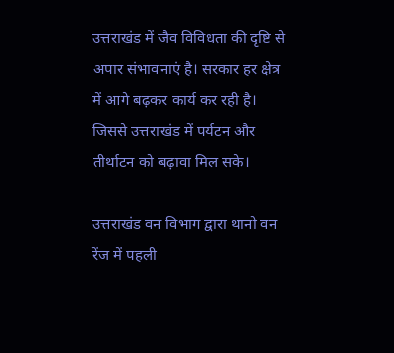उत्तराखंड में जैव विविधता की दृष्टि से अपार संभावनाएं है। सरकार हर क्षेत्र में आगे बढ़कर कार्य कर रही है। जिससे उत्तराखंड में पर्यटन और तीर्थाटन को बढ़ावा मिल सके।

उत्तराखंड वन विभाग द्वारा थानो वन रेंज में पहली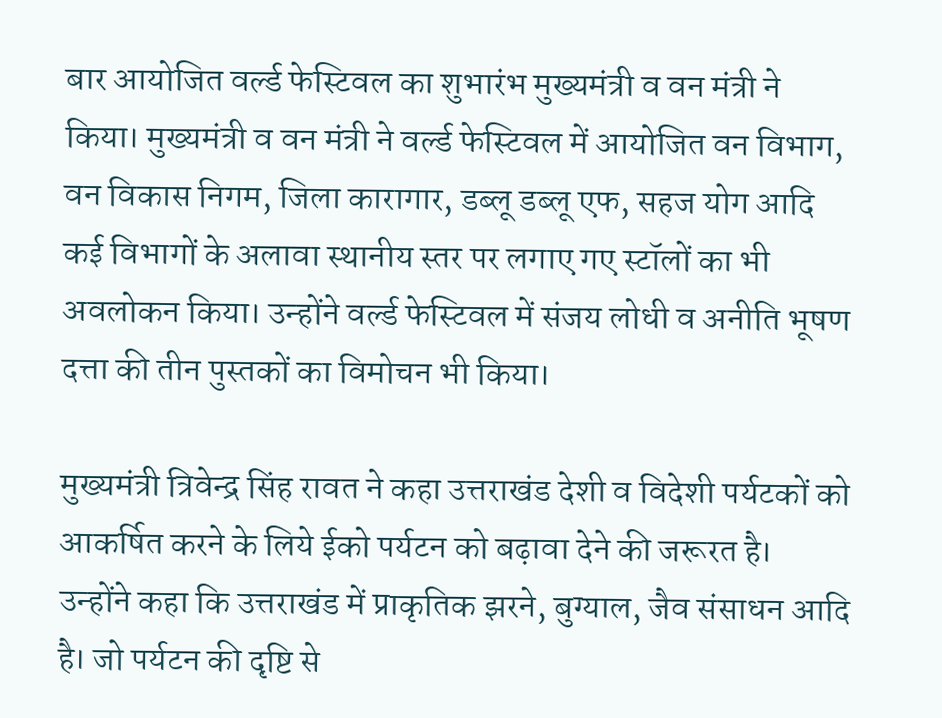बार आयोजित वर्ल्ड फेस्टिवल का शुभारंभ मुख्यमंत्री व वन मंत्री ने किया। मुख्यमंत्री व वन मंत्री ने वर्ल्ड फेस्टिवल में आयोजित वन विभाग, वन विकास निगम, जिला कारागार, डब्लू डब्लू एफ, सहज योग आदि कई विभागों के अलावा स्थानीय स्तर पर लगाए गए स्टॉलों का भी अवलोकन किया। उन्होंने वर्ल्ड फेस्टिवल में संजय लोधी व अनीति भूषण दत्ता की तीन पुस्तकों का विमोचन भी किया।

मुख्यमंत्री त्रिवेन्द्र सिंह रावत ने कहा उत्तराखंड देशी व विदेशी पर्यटकों को आकर्षित करने के लिये ईको पर्यटन को बढ़ावा देने की जरूरत है। उन्होंने कहा कि उत्तराखंड में प्राकृतिक झरने, बुग्याल, जैव संसाधन आदि है। जो पर्यटन की दृष्टि से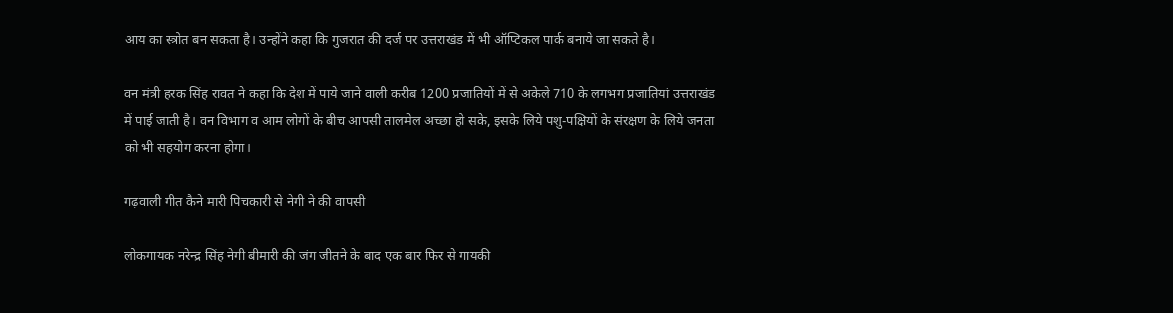आय का स्त्रोत बन सकता है। उन्होंने कहा कि गुजरात की दर्ज पर उत्तराखंड में भी ऑप्टिकल पार्क बनाये जा सकते है।

वन मंत्री हरक सिंह रावत ने कहा कि देश में पाये जाने वाली करीब 1200 प्रजातियों में से अकेले 710 के लगभग प्रजातियां उत्तराखंड में पाई जाती है। वन विभाग व आम लोगों के बीच आपसी तालमेल अच्छा हो सके, इसके लिये पशु-पक्षियों के संरक्षण के लिये जनता को भी सहयोग करना होगा।

गढ़वाली गीत कैने मारी पिचकारी से नेगी ने की वापसी

लोकगायक नरेन्द्र सिंह नेगी बीमारी की जंग जीतने के बाद एक बार फिर से गायकी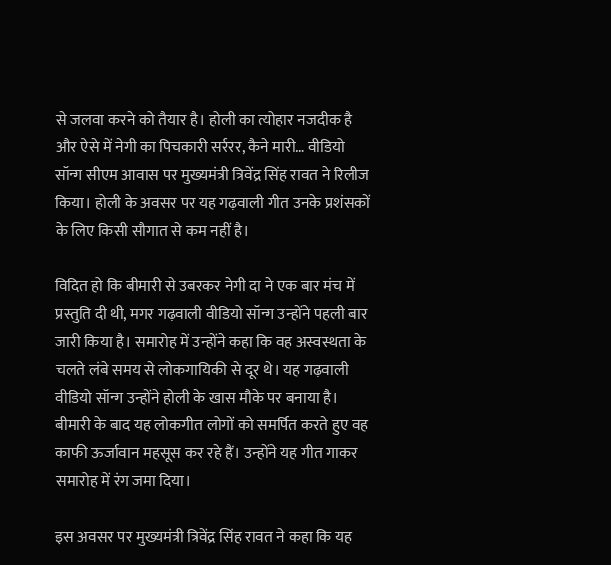से जलवा करने को तैयार है। होली का त्योहार नजदीक है और ऐसे में नेगी का पिचकारी सर्ररर, कैने मारी… वीडियो सॉन्ग सीएम आवास पर मुख्यमंत्री त्रिवेंद्र सिंह रावत ने रिलीज किया। होली के अवसर पर यह गढ़वाली गीत उनके प्रशंसकों के लिए किसी सौगात से कम नहीं है।

विदित हो कि बीमारी से उबरकर नेगी दा ने एक बार मंच में प्रस्तुति दी थी, मगर गढ़वाली वीडियो सॉन्ग उन्होंने पहली बार जारी किया है। समारोह में उन्होंने कहा कि वह अस्वस्थता के चलते लंबे समय से लोकगायिकी से दूर थे। यह गढ़वाली वीडियो सॉन्ग उन्होंने होली के खास मौके पर बनाया है। बीमारी के बाद यह लोकगीत लोगों को समर्पित करते हुए वह काफी ऊर्जावान महसूस कर रहे हैं। उन्होंने यह गीत गाकर समारोह में रंग जमा दिया।

इस अवसर पर मुख्यमंत्री त्रिवेंद्र सिंह रावत ने कहा कि यह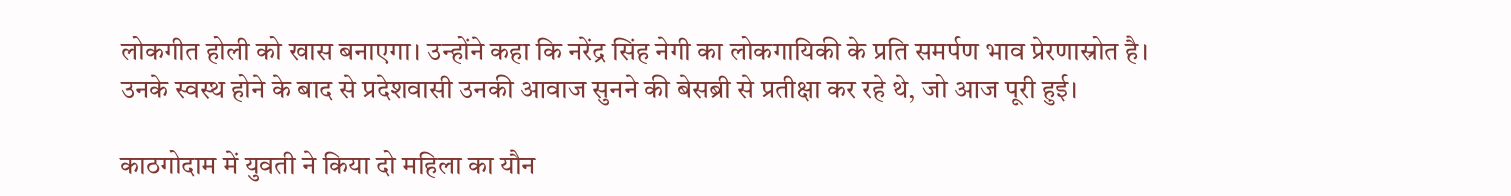लोकगीत होली को खास बनाएगा। उन्होंने कहा कि नरेंद्र सिंह नेगी का लोकगायिकी के प्रति समर्पण भाव प्रेरणास्रोत है। उनके स्वस्थ होने के बाद से प्रदेशवासी उनकी आवाज सुनने की बेसब्री से प्रतीक्षा कर रहे थे, जो आज पूरी हुई।

काठगोदाम में युवती ने किया दो महिला का यौन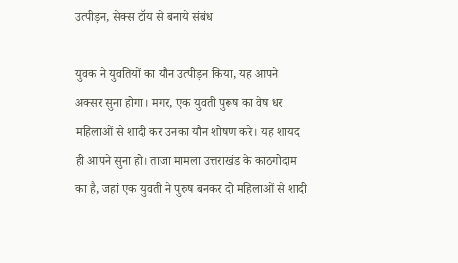उत्पीड़न, सेक्स टॉय से बनाये संबंध

युवक ने युवतियों का यौन उत्पीड़न किया, यह आपने अक्सर सुना होगा। मगर, एक युवती पुरूष का वेष धर महिलाओं से शादी कर उनका यौन शोषण करे। यह शायद ही आपने सुना हो। ताजा मामला उत्तराखंड के काठगोदाम का है, जहां एक युवती ने पुरुष बनकर दो महिलाओं से शादी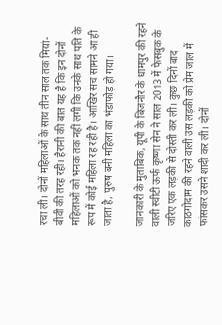रचा ली। दोनों महिलाओं के साथ तीन साल तक मियां-बीवी की तरह रही। हैरानी की बात यह है कि इन दोनों महिलाओं को भनक तक नहीं लगी कि उनके साथ पति के रूप में कोई महिला रह रही है। आखिर सच सामने आ ही जाता है, पुरुष बनी महिला का भंडाफोड़ हो गया।

जानकारी के मुताबिक, यूपी के बिजनौर के धामपुर की रहने वाली स्वीटी ऊर्फ कृष्णा सेन ने साल 2013 में फेसबुक के जरिए एक लड़की से दोस्ती कर ली। कुछ दिनों बाद काठगोदाम की रहने वाली उस लड़की को प्रेम जाल में फांसकर उसने शादी कर ली। दोनों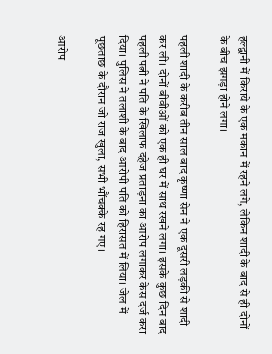हल्द्वानी में किराये के एक मकान में रहने लगे, लेकिन शादी के बाद से ही दोनों के बीच झगड़ा होने लगा।

पहली शादी के करीब तीन साल बाद कृष्णा सेन ने एक दूसरी लड़की से शादी कर ली। दोनों बीवीओं को एक ही घर में साथ रखने लगा। इसके कुछ दिन बाद पहली पत्नी ने पति के खिलाफ दहेज प्रताड़ना का आरोप लगाकर केस दर्ज करा दिया। पुलिस ने तलाशी के बाद आरोपी पति को हिरासत में लिया। जेल में पूछताछ के दौरान जो राज खुला, सभी भौंचक्के रह गए।

आरोप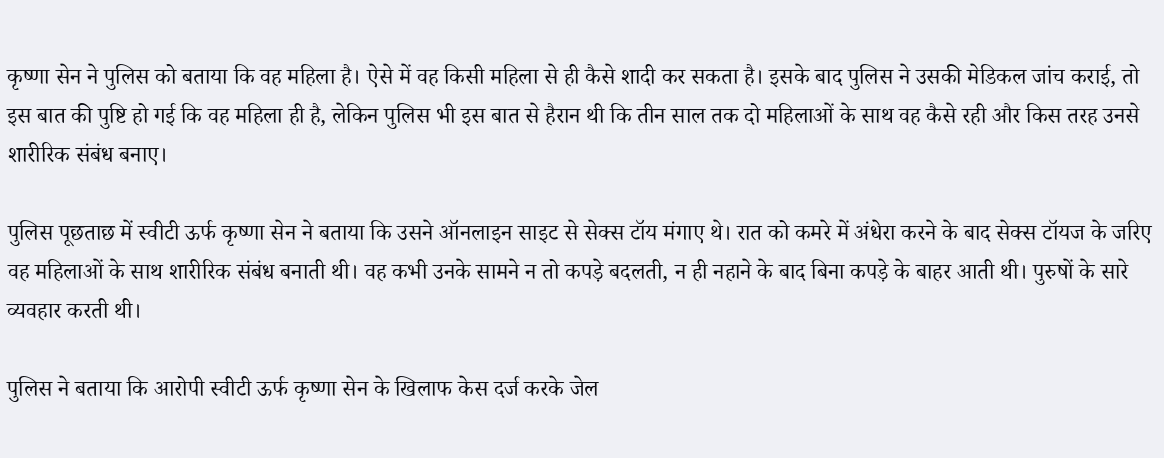कृष्णा सेन ने पुलिस को बताया कि वह महिला है। ऐसे में वह किसी महिला से ही कैसे शादी कर सकता है। इसके बाद पुलिस ने उसकी मेडिकल जांच कराई, तो इस बात की पुष्टि हो गई कि वह महिला ही है, लेकिन पुलिस भी इस बात से हैरान थी कि तीन साल तक दो महिलाओं के साथ वह कैसे रही और किस तरह उनसे शारीरिक संबंध बनाए।

पुलिस पूछताछ में स्वीटी ऊर्फ कृष्णा सेन ने बताया कि उसने ऑनलाइन साइट से सेक्स टॉय मंगाए थे। रात को कमरे में अंधेरा करने के बाद सेक्स टॉयज के जरिए वह महिलाओं के साथ शारीरिक संबंध बनाती थी। वह कभी उनके सामने न तो कपड़े बदलती, न ही नहाने के बाद बिना कपड़े के बाहर आती थी। पुरुषों के सारे व्यवहार करती थी।

पुलिस ने बताया कि आरोपी स्वीटी ऊर्फ कृष्णा सेन के खिलाफ केस दर्ज करके जेल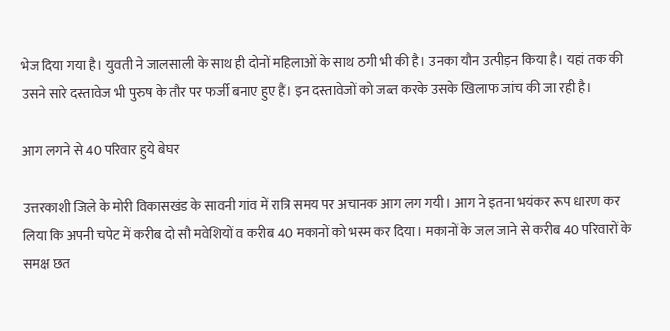भेज दिया गया है। युवती ने जालसाली के साथ ही दोनों महिलाओं के साथ ठगी भी की है। उनका यौन उत्पीड़न किया है। यहां तक की उसने सारे दस्तावेज भी पुरुष के तौर पर फर्जी बनाए हुए हैं। इन दस्तावेजों को जब्त करके उसके खिलाफ जांच की जा रही है।

आग लगने से 40 परिवार हुये बेघर

उत्तरकाशी जिले के मोरी विकासखंड के सावनी गांव में रात्रि समय पर अचानक आग लग गयी। आग ने इतना भयंकर रूप धारण कर लिया कि अपनी चपेट में करीब दो सौ मवेशियों व करीब 40 मकानों को भस्म कर दिया। मकानों के जल जाने से करीब 40 परिवारों के समक्ष छत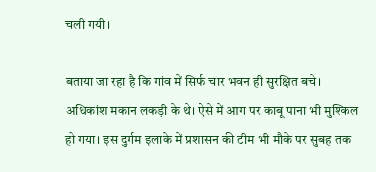चली गयी।

बताया जा रहा है कि गांव में सिर्फ चार भवन ही सुरक्षित बचे। अधिकांश मकान लकड़ी के थे। ऐसे में आग पर काबू पाना भी मुश्किल हो गया। इस दुर्गम इलाके में प्रशासन की टीम भी मौके पर सुबह तक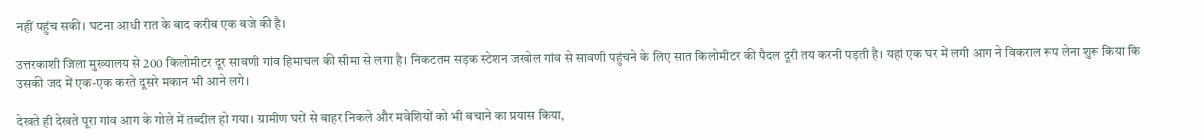नहीं पहुंच सकी। घटना आधी रात के बाद करीब एक बजे की है।

उत्तरकाशी जिला मुख्यालय से 200 किलोमीटर दूर सावणी गांव हिमाचल की सीमा से लगा है। निकटतम सड़क स्टेशन जखोल गांव से सावणी पहुंचने के लिए सात किलोमीटर की पैदल दूरी तय करनी पड़ती है। यहां एक घर में लगी आग ने विकराल रूप लेना शुरू किया कि उसकी जद में एक-एक करते दूसरे मकान भी आने लगे।

देखते ही देखते पूरा गांव आग के गोले में तब्दील हो गया। ग्रामीण घरों से बाहर निकले और मवेशियों को भी बचाने का प्रयास किया,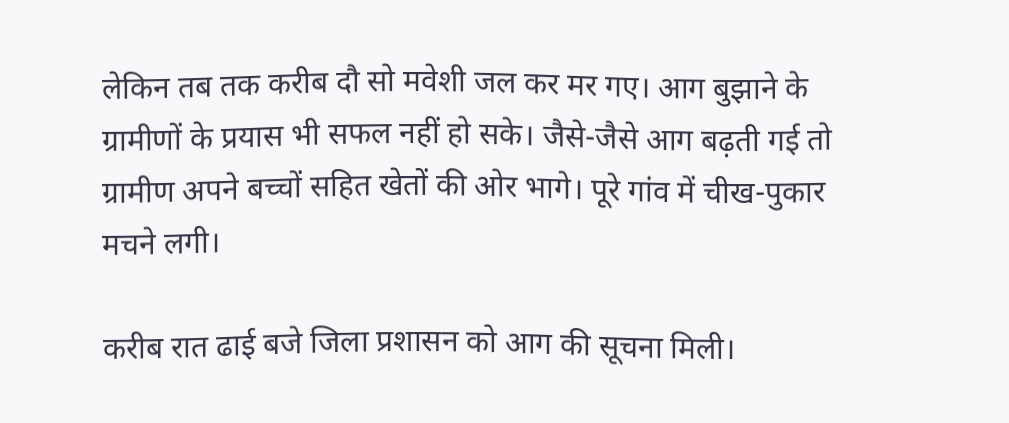लेकिन तब तक करीब दौ सो मवेशी जल कर मर गए। आग बुझाने के ग्रामीणों के प्रयास भी सफल नहीं हो सके। जैसे-जैसे आग बढ़ती गई तो ग्रामीण अपने बच्चों सहित खेतों की ओर भागे। पूरे गांव में चीख-पुकार मचने लगी।

करीब रात ढाई बजे जिला प्रशासन को आग की सूचना मिली।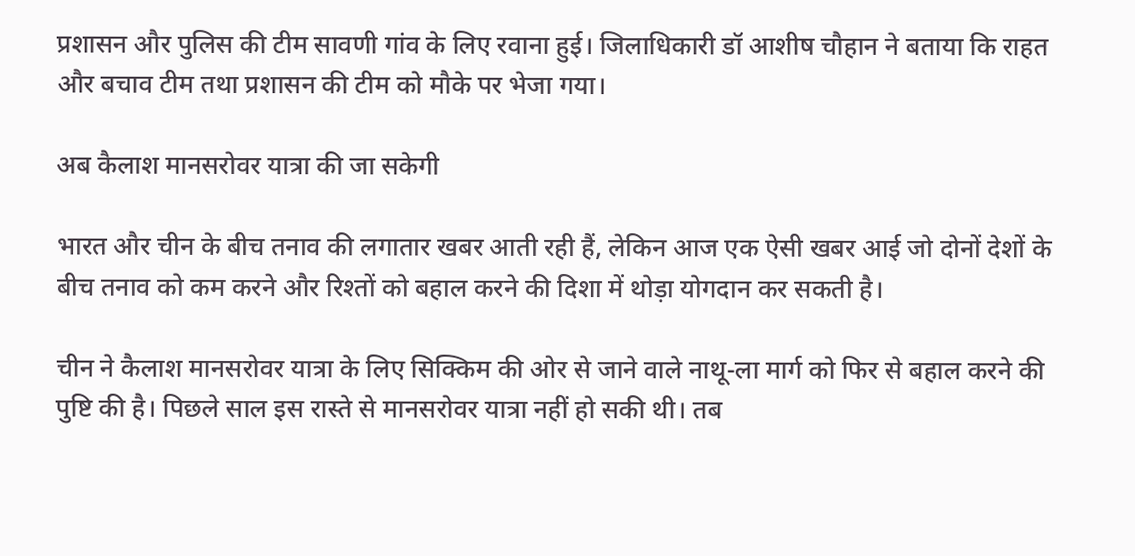प्रशासन और पुलिस की टीम सावणी गांव के लिए रवाना हुई। जिलाधिकारी डॉ आशीष चौहान ने बताया कि राहत और बचाव टीम तथा प्रशासन की टीम को मौके पर भेजा गया।

अब कैलाश मानसरोवर यात्रा की जा सकेगी

भारत और चीन के बीच तनाव की लगातार खबर आती रही हैं, लेकिन आज एक ऐसी खबर आई जो दोनों देशों के बीच तनाव को कम करने और रिश्तों को बहाल करने की दिशा में थोड़ा योगदान कर सकती है।

चीन ने कैलाश मानसरोवर यात्रा के लिए सिक्किम की ओर से जाने वाले नाथू-ला मार्ग को फिर से बहाल करने की पुष्टि की है। पिछले साल इस रास्ते से मानसरोवर यात्रा नहीं हो सकी थी। तब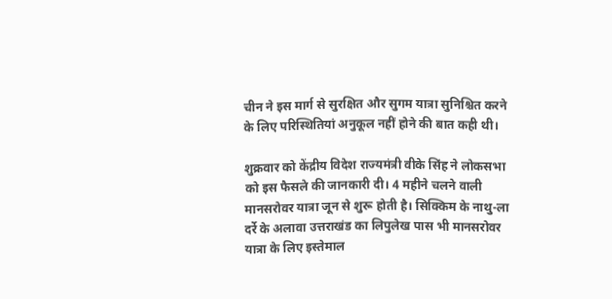चीन ने इस मार्ग से सुरक्षित और सुगम यात्रा सुनिश्चित करने के लिए परिस्थितियां अनुकूल नहीं होने की बात कही थी।

शुक्रवार को केंद्रीय विदेश राज्यमंत्री वीके सिंह ने लोकसभा को इस फैसले की जानकारी दी। 4 महीने चलने वाली मानसरोवर यात्रा जून से शुरू होती है। सिक्किम के नाथु-ला दर्रे के अलावा उत्तराखंड का लिपुलेख पास भी मानसरोवर यात्रा के लिए इस्तेमाल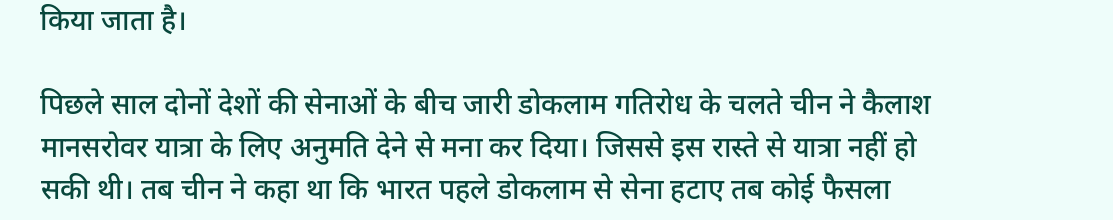किया जाता है।

पिछले साल दोनों देशों की सेनाओं के बीच जारी डोकलाम गतिरोध के चलते चीन ने कैलाश मानसरोवर यात्रा के लिए अनुमति देने से मना कर दिया। जिससे इस रास्ते से यात्रा नहीं हो सकी थी। तब चीन ने कहा था कि भारत पहले डोकलाम से सेना हटाए तब कोई फैसला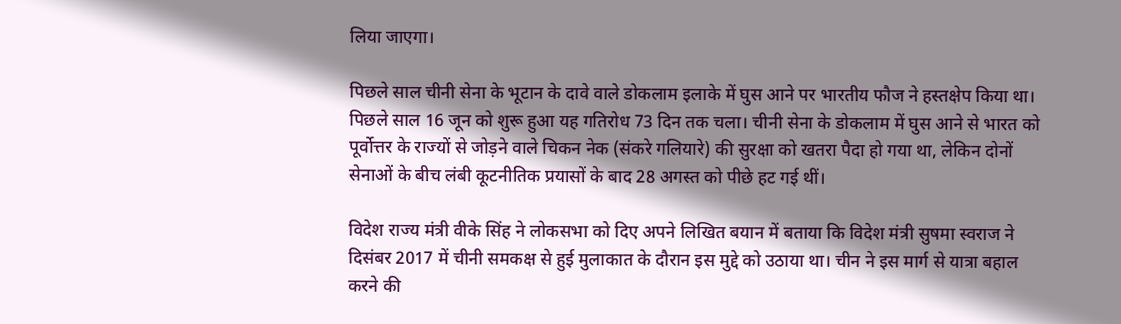लिया जाएगा।

पिछले साल चीनी सेना के भूटान के दावे वाले डोकलाम इलाके में घुस आने पर भारतीय फौज ने हस्तक्षेप किया था। पिछले साल 16 जून को शुरू हुआ यह गतिरोध 73 दिन तक चला। चीनी सेना के डोकलाम में घुस आने से भारत को पूर्वोत्तर के राज्यों से जोड़ने वाले चिकन नेक (संकरे गलियारे) की सुरक्षा को खतरा पैदा हो गया था, लेकिन दोनों सेनाओं के बीच लंबी कूटनीतिक प्रयासों के बाद 28 अगस्त को पीछे हट गई थीं।

विदेश राज्य मंत्री वीके सिंह ने लोकसभा को दिए अपने लिखित बयान में बताया कि विदेश मंत्री सुषमा स्वराज ने दिसंबर 2017 में चीनी समकक्ष से हुई मुलाकात के दौरान इस मुद्दे को उठाया था। चीन ने इस मार्ग से यात्रा बहाल करने की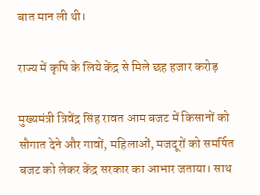बात मान ली थी।

राज्य में कृषि के लिये केंद्र से मिले छह हजार करोड़

मुख्यमंत्री त्रिवेंद्र सिंह रावत आम बजट में किसानों को सौगात देने और गावों, महिलाओं, मजदूरों को समर्पित बजट को लेकर केंद्र सरकार का आभार जताया। साथ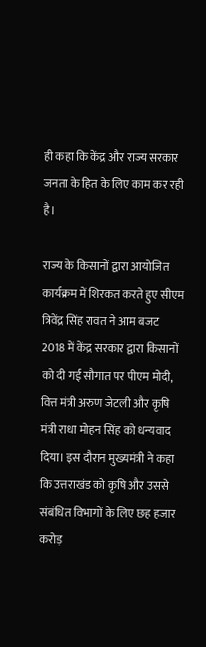ही कहा कि केंद्र और राज्य सरकार जनता के हित के लिए काम कर रही है।

राज्य के किसानों द्वारा आयोजित कार्यक्रम में शिरकत करते हुए सीएम त्रिवेंद्र सिंह रावत ने आम बजट 2018 में केंद्र सरकार द्वारा किसानों को दी गई सौगात पर पीएम मोदी, वित्त मंत्री अरुण जेटली और कृषि मंत्री राधा मोहन सिंह को धन्यवाद दिया। इस दौरान मुख्यमंत्री ने कहा कि उत्तराखंड को कृषि और उससे संबंधित विभागों के लिए छह हजार करोड़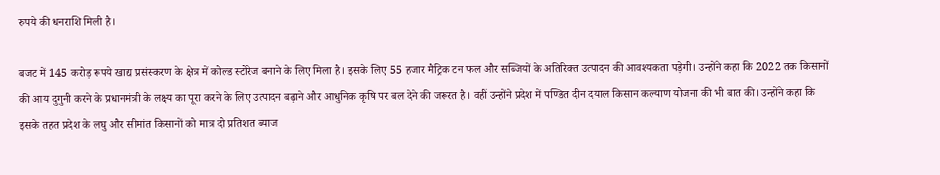रुपये की धनराशि मिली है।

बजट में 145 करोड़ रूपये खाद्य प्रसंस्करण के क्षेत्र में कोल्ड स्टोरेज बनाने के लिए मिला है। इसके लिए 55 हजार मैट्रिक टन फल और सब्जियों के अतिरिक्त उत्पादन की आवश्यकता पड़ेगी। उन्होंने कहा कि 2022 तक किसानों की आय दुगुनी करने के प्रधानमंत्री के लक्ष्य का पूरा करने के लिए उत्पादन बढ़ाने और आधुनिक कृषि पर बल देने की जरूरत है। वहीं उन्होंने प्रदेश में पण्डित दीन दयाल किसान कल्याण योजना की भी बात की। उन्होंने कहा कि इसके तहत प्रदेश के लघु और सीमांत किसानों को मात्र दो प्रतिशत ब्याज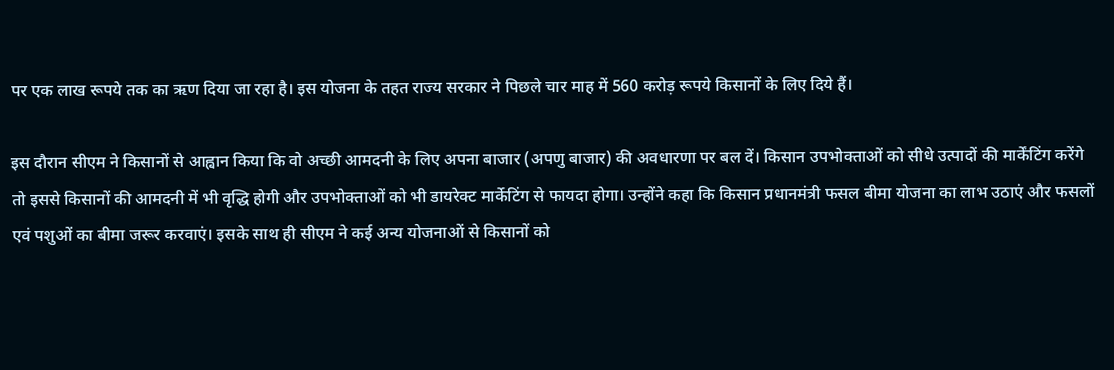पर एक लाख रूपये तक का ऋण दिया जा रहा है। इस योजना के तहत राज्य सरकार ने पिछले चार माह में 560 करोड़ रूपये किसानों के लिए दिये हैं।

इस दौरान सीएम ने किसानों से आह्वान किया कि वो अच्छी आमदनी के लिए अपना बाजार (अपणु बाजार) की अवधारणा पर बल दें। किसान उपभोक्ताओं को सीधे उत्पादों की मार्केंटिंग करेंगे तो इससे किसानों की आमदनी में भी वृद्धि होगी और उपभोक्ताओं को भी डायरेक्ट मार्केटिंग से फायदा होगा। उन्होंने कहा कि किसान प्रधानमंत्री फसल बीमा योजना का लाभ उठाएं और फसलों एवं पशुओं का बीमा जरूर करवाएं। इसके साथ ही सीएम ने कई अन्य योजनाओं से किसानों को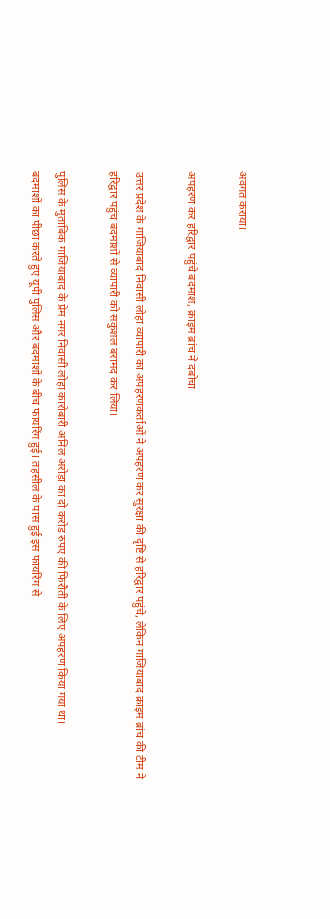अवगत कराया।

अपहरण कर हरिद्वार पहुंचे बदमाश, क्राइम ब्रांच ने दबोचा

उत्तर प्रदेश के गाजियाबाद निवासी लोहा व्यापारी का अपहरणकर्ताओं ने अपहरण कर सुरक्षा की दृष्टि से हरिद्वार पहुंचे, लेकिन गाजियाबाद क्राइम ब्रांच की टीम ने हरिद्वार पहुंच बदमाशों से व्यापारी को सकुशल बरामद कर लिया।

पुलिस के मुताबिक गाजियाबाद के प्रेम नगर निवासी लोहा कारोबारी अनिल अरोड़ा का दो करोड रुपए की फिरौती के लिए अपहरण किया गया था।
बदमाशों का पीछा करते हुए यूपी पुलिस और बदमाशों के बीच फायरिंग हुई। तहसील के पास हुई इस फायरिंग से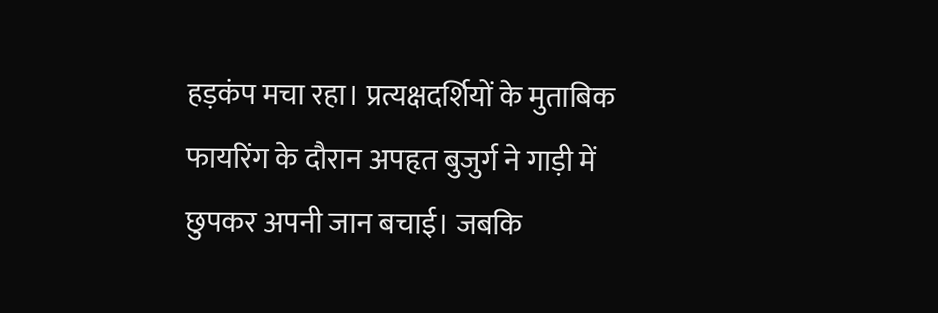हड़कंप मचा रहा। प्रत्यक्षदर्शियों के मुताबिक फायरिंग के दौरान अपहृत बुजुर्ग ने गाड़ी में छुपकर अपनी जान बचाई। जबकि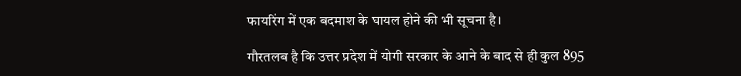फायरिंग में एक बदमाश के घायल होने की भी सूचना है।

गौरतलब है कि उत्तर प्रदेश में योगी सरकार के आने के बाद से ही कुल 895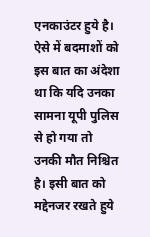एनकाउंटर हुये है। ऐसे में बदमाशों को इस बात का अंदेशा था कि यदि उनका सामना यूपी पुलिस से हो गया तो उनकी मौत निश्चित है। इसी बात को मद्देनजर रखते हुये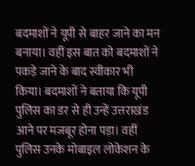बदमाशों ने यूपी से बाहर जाने का मन बनाया। वहीं इस बात को बदमाशों ने पकड़े जाने के बाद स्वीकार भी किया। बदमाशों ने बताया कि यूपी पुलिस का डर से ही उन्हें उत्तराखंड आने पर मजबूर होना पड़ा। वहीं पुलिस उनके मोबाइल लोकेशन के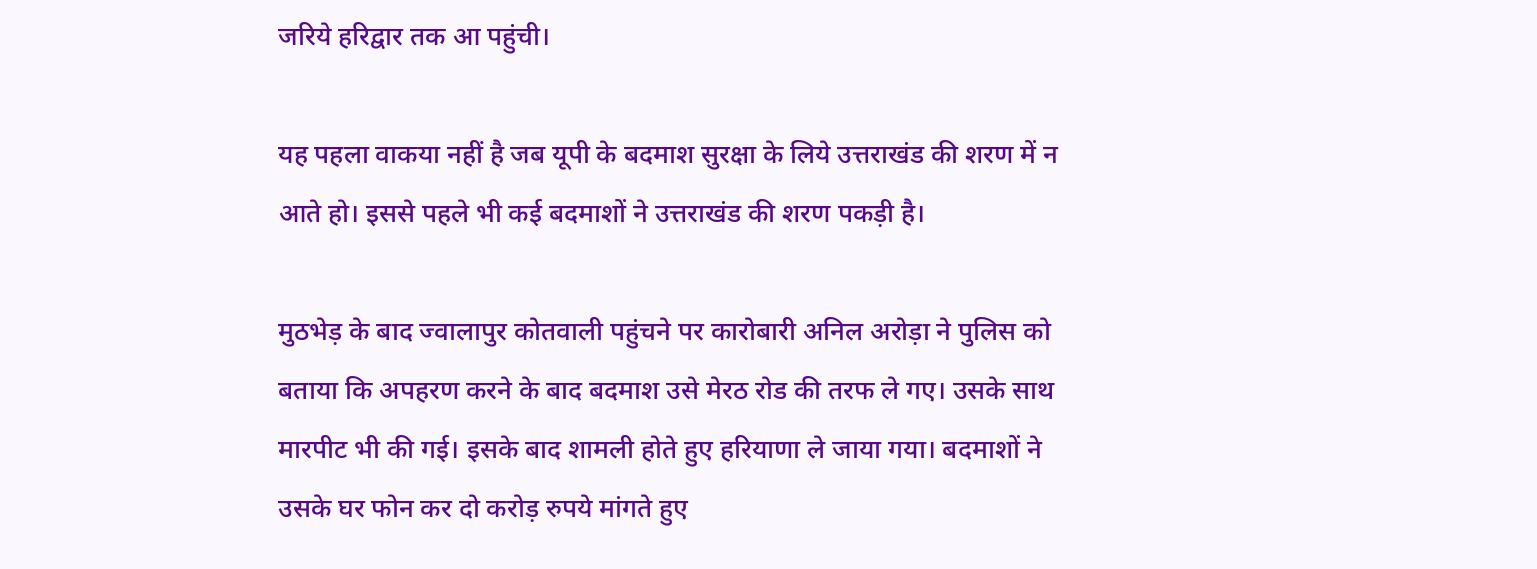जरिये हरिद्वार तक आ पहुंची।

यह पहला वाकया नहीं है जब यूपी के बदमाश सुरक्षा के लिये उत्तराखंड की शरण में न आते हो। इससे पहले भी कई बदमाशों ने उत्तराखंड की शरण पकड़ी है।

मुठभेड़ के बाद ज्वालापुर कोतवाली पहुंचने पर कारोबारी अनिल अरोड़ा ने पुलिस को बताया कि अपहरण करने के बाद बदमाश उसे मेरठ रोड की तरफ ले गए। उसके साथ मारपीट भी की गई। इसके बाद शामली होते हुए हरियाणा ले जाया गया। बदमाशों ने उसके घर फोन कर दो करोड़ रुपये मांगते हुए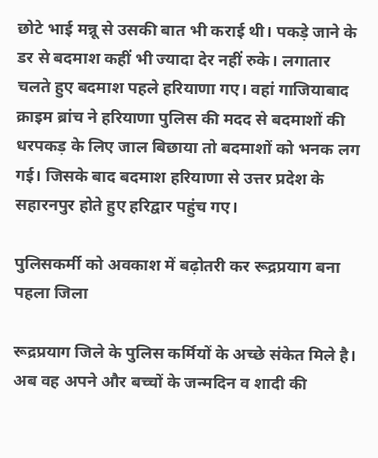छोटे भाई मन्नू से उसकी बात भी कराई थी। पकड़े जाने के डर से बदमाश कहीं भी ज्यादा देर नहीं रुके। लगातार चलते हुए बदमाश पहले हरियाणा गए। वहां गाजियाबाद क्राइम ब्रांच ने हरियाणा पुलिस की मदद से बदमाशों की धरपकड़ के लिए जाल बिछाया तो बदमाशों को भनक लग गई। जिसके बाद बदमाश हरियाणा से उत्तर प्रदेश के सहारनपुर होते हुए हरिद्वार पहुंच गए।

पुलिसकर्मी को अवकाश में बढ़ोतरी कर रूद्रप्रयाग बना पहला जिला

रूद्रप्रयाग जिले के पुलिस कर्मियों के अच्छे संकेत मिले है। अब वह अपने और बच्चों के जन्मदिन व शादी की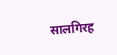सालगिरह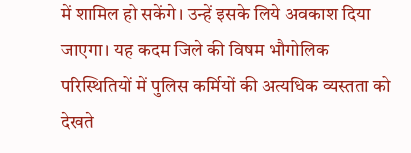में शामिल हो सकेंगे। उन्हें इसके लिये अवकाश दिया जाएगा। यह कदम जिले की विषम भौगोलिक परिस्थितियों में पुलिस कर्मियों की अत्यधिक व्यस्तता को देखते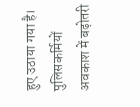हुए उठाया गया है। पुलिसकर्मियों अवकाश में बढ़ोतरी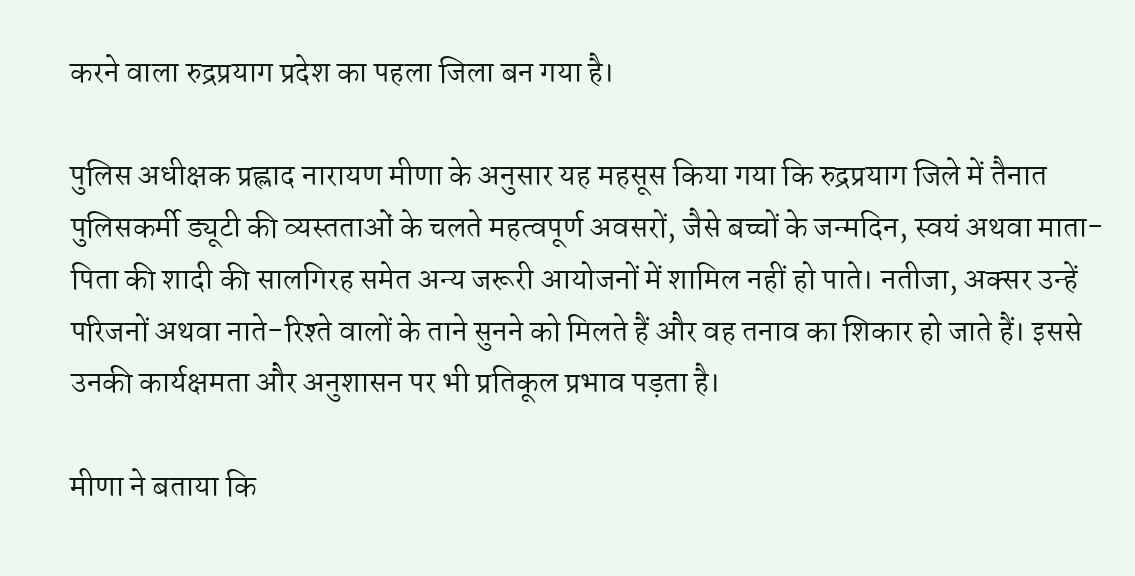करने वाला रुद्रप्रयाग प्रदेश का पहला जिला बन गया है।

पुलिस अधीक्षक प्रह्लाद नारायण मीणा के अनुसार यह महसूस किया गया कि रुद्रप्रयाग जिले में तैनात पुलिसकर्मी ड्यूटी की व्यस्तताओं के चलते महत्वपूर्ण अवसरों, जैसे बच्चों के जन्मदिन, स्वयं अथवा माता-पिता की शादी की सालगिरह समेत अन्य जरूरी आयोजनों में शामिल नहीं हो पाते। नतीजा, अक्सर उन्हें परिजनों अथवा नाते-रिश्ते वालों के ताने सुनने को मिलते हैं और वह तनाव का शिकार हो जाते हैं। इससे उनकी कार्यक्षमता और अनुशासन पर भी प्रतिकूल प्रभाव पड़ता है।

मीणा ने बताया कि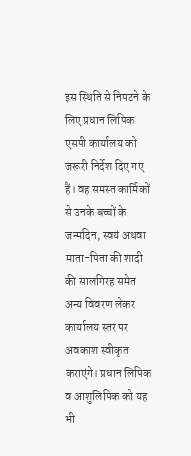इस स्थिति से निपटने के लिए प्रधान लिपिक एसपी कार्यालय को जरूरी निर्देश दिए गए हैं। वह समस्त कार्मिकों से उनके बच्चों के जन्मदिन, स्वयं अथवा माता-पिता की शादी की सालगिरह समेत अन्य विवरण लेकर कार्यालय स्तर पर अवकाश स्वीकृत कराएंगे। प्रधान लिपिक व आशुलिपिक को यह भी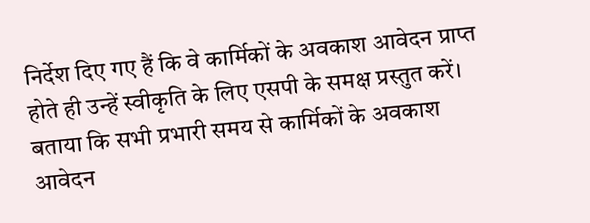निर्देश दिए गए हैं कि वे कार्मिकों के अवकाश आवेदन प्राप्त होते ही उन्हें स्वीकृति के लिए एसपी के समक्ष प्रस्तुत करें। बताया कि सभी प्रभारी समय से कार्मिकों के अवकाश आवेदन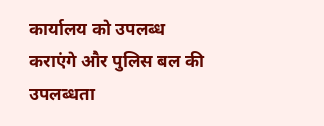कार्यालय को उपलब्ध कराएंगे और पुलिस बल की उपलब्धता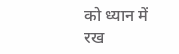को ध्यान में रख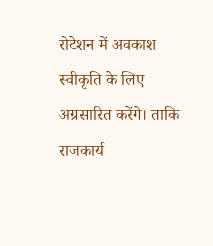रोटेशन में अवकाश स्वीकृति के लिए अग्रसारित करेंगे। ताकि राजकार्य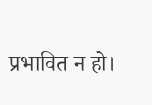प्रभावित न हो।